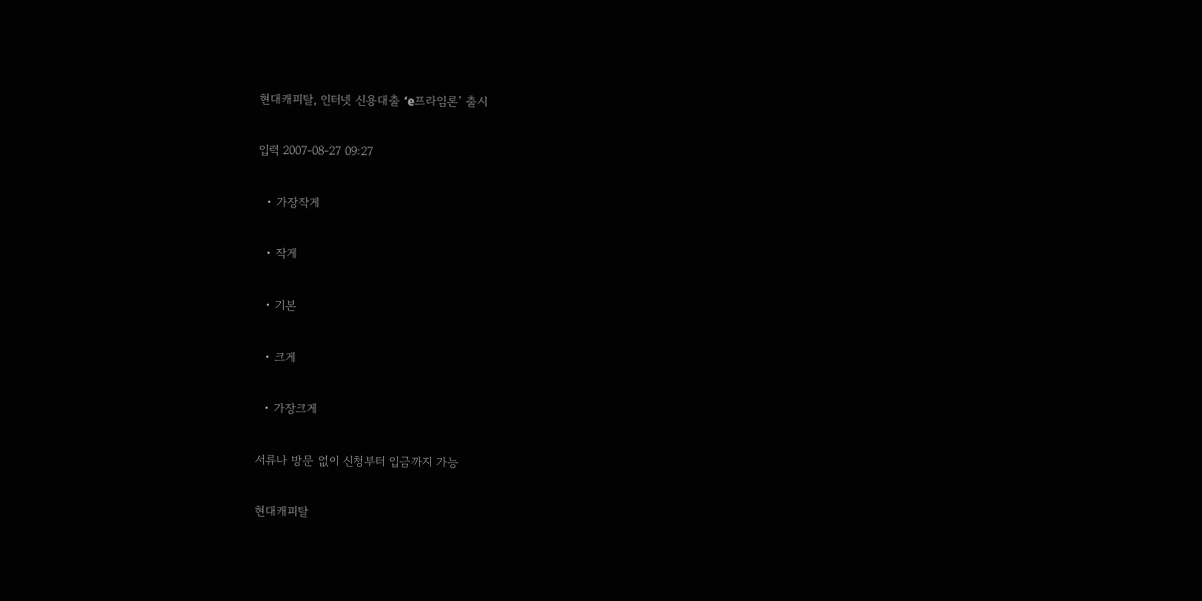현대캐피탈, 인터넷 신용대출 ‘e프라임론’ 출시

입력 2007-08-27 09:27

  • 가장작게

  • 작게

  • 기본

  • 크게

  • 가장크게

서류나 방문 없이 신청부터 입금까지 가능

현대캐피탈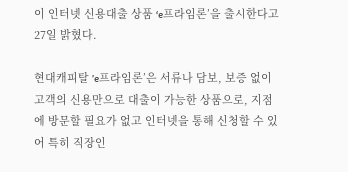이 인터넷 신용대출 상품 ‘e프라임론’을 출시한다고 27일 밝혔다.

현대캐피탈 ’e프라임론’은 서류나 담보, 보증 없이 고객의 신용만으로 대출이 가능한 상품으로, 지점에 방문할 필요가 없고 인터넷을 통해 신청할 수 있어 특히 직장인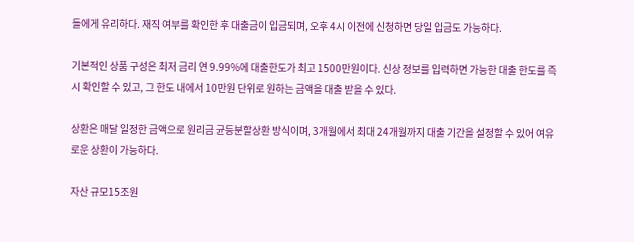들에게 유리하다. 재직 여부를 확인한 후 대출금이 입금되며, 오후 4시 이전에 신청하면 당일 입금도 가능하다.

기본적인 상품 구성은 최저 금리 연 9.99%에 대출한도가 최고 1500만원이다. 신상 정보를 입력하면 가능한 대출 한도를 즉시 확인할 수 있고, 그 한도 내에서 10만원 단위로 원하는 금액을 대출 받을 수 있다.

상환은 매달 일정한 금액으로 원리금 균등분할상환 방식이며, 3개월에서 최대 24개월까지 대출 기간을 설정할 수 있어 여유로운 상환이 가능하다.

자산 규모15조원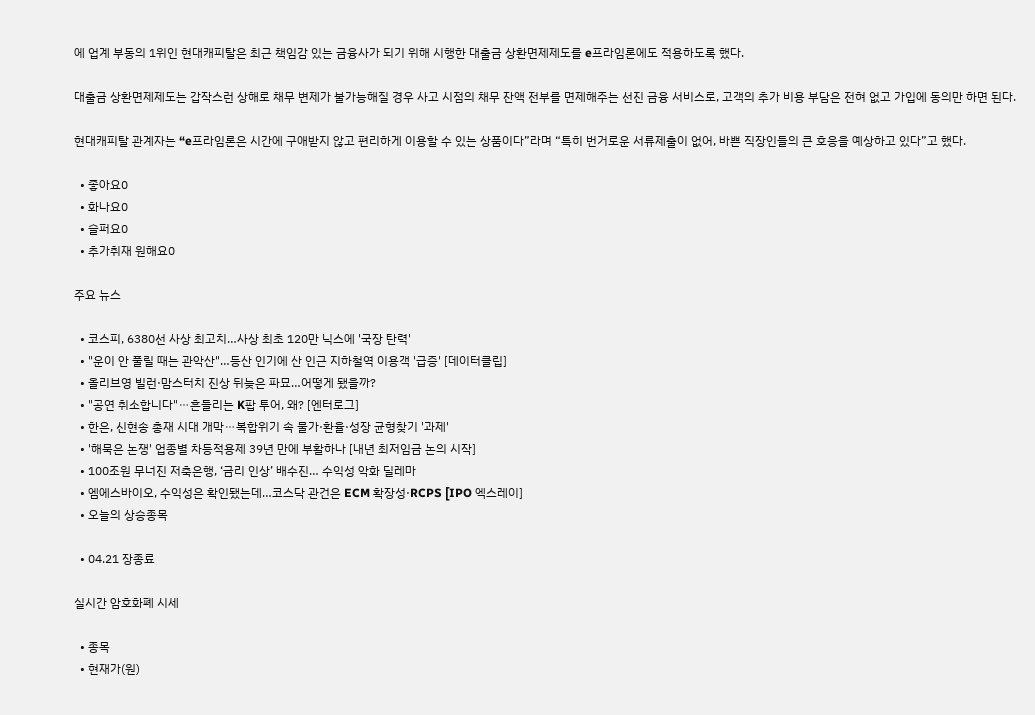에 업계 부동의 1위인 현대캐피탈은 최근 책임감 있는 금융사가 되기 위해 시행한 대출금 상환면제제도를 e프라임론에도 적용하도록 했다.

대출금 상환면제제도는 갑작스런 상해로 채무 변제가 불가능해질 경우 사고 시점의 채무 잔액 전부를 면제해주는 선진 금융 서비스로, 고객의 추가 비용 부담은 전혀 없고 가입에 동의만 하면 된다.

현대캐피탈 관계자는 “e프라임론은 시간에 구애받지 않고 편리하게 이용할 수 있는 상품이다”라며 “특히 번거로운 서류제출이 없어, 바쁜 직장인들의 큰 호응을 예상하고 있다”고 했다.

  • 좋아요0
  • 화나요0
  • 슬퍼요0
  • 추가취재 원해요0

주요 뉴스

  • 코스피, 6380선 사상 최고치…사상 최초 120만 닉스에 '국장 탄력'
  • "운이 안 풀릴 때는 관악산"…등산 인기에 산 인근 지하철역 이용객 '급증' [데이터클립]
  • 올리브영 빌런·맘스터치 진상 뒤늦은 파묘…어떻게 됐을까?
  • "공연 취소합니다"⋯흔들리는 K팝 투어, 왜? [엔터로그]
  • 한은, 신현송 총재 시대 개막⋯복합위기 속 물가·환율·성장 균형찾기 '과제'
  • '해묵은 논쟁' 업종별 차등적용제 39년 만에 부활하나 [내년 최저임금 논의 시작]
  • 100조원 무너진 저축은행, ‘금리 인상’ 배수진… 수익성 악화 딜레마
  • 엠에스바이오, 수익성은 확인됐는데…코스닥 관건은 ECM 확장성·RCPS [IPO 엑스레이]
  • 오늘의 상승종목

  • 04.21 장종료

실시간 암호화폐 시세

  • 종목
  • 현재가(원)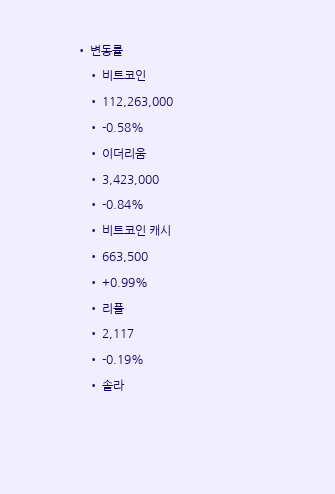• 변동률
    • 비트코인
    • 112,263,000
    • -0.58%
    • 이더리움
    • 3,423,000
    • -0.84%
    • 비트코인 캐시
    • 663,500
    • +0.99%
    • 리플
    • 2,117
    • -0.19%
    • 솔라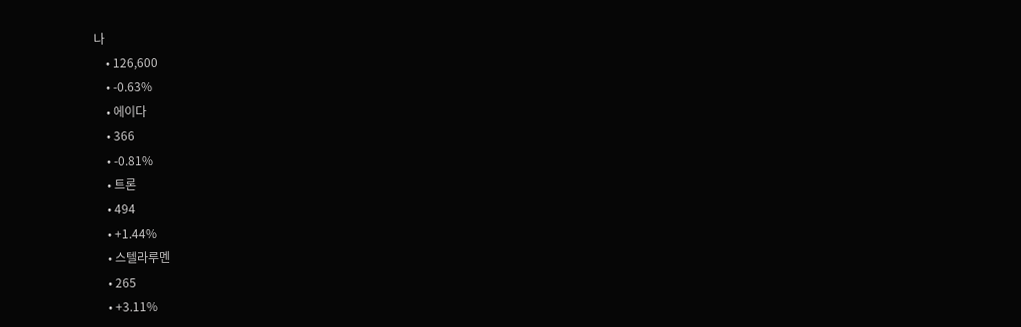나
    • 126,600
    • -0.63%
    • 에이다
    • 366
    • -0.81%
    • 트론
    • 494
    • +1.44%
    • 스텔라루멘
    • 265
    • +3.11%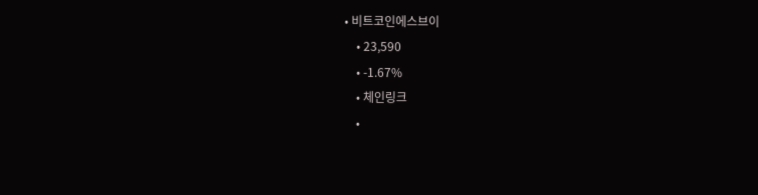• 비트코인에스브이
    • 23,590
    • -1.67%
    • 체인링크
    •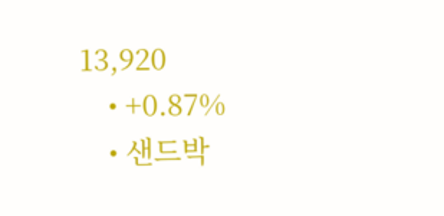13,920
    • +0.87%
    • 샌드박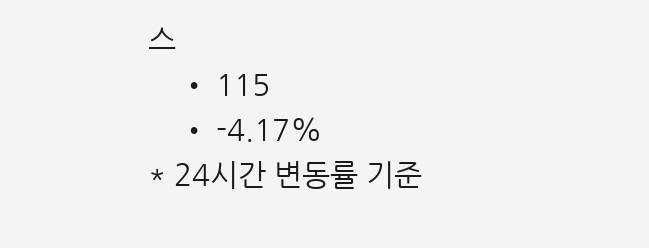스
    • 115
    • -4.17%
* 24시간 변동률 기준